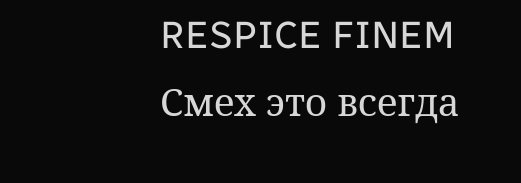RESPICE FINEM
Смех это всегда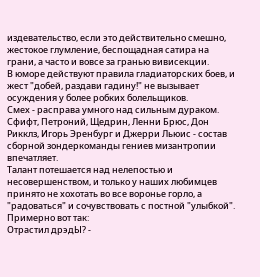издевательство, если это действительно смешно, жестокое глумление, беспощадная сатира на грани, а часто и вовсе за гранью вивисекции.
В юморе действуют правила гладиаторских боев, и жест "добей, раздави гадину!" не вызывает осуждения у более робких болельщиков.
Смех - расправа умного над сильным дураком.
Сфифт, Петроний, Щедрин, Ленни Брюс, Дон Рикклз, Игорь Эренбург и Джерри Льюис - состав сборной зондеркоманды гениев мизантропии впечатляет.
Талант потешается над нелепостью и несовершенством, и только у наших любимцев принято не хохотать во все воронье горло, а "радоваться" и сочувствовать с постной "улыбкой".
Примерно вот так:
Отрастил дрэдЫ? -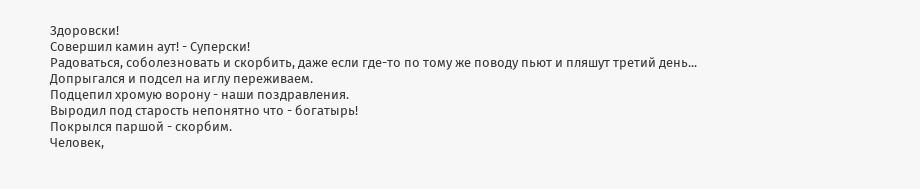Здоровски!
Совершил камин аут! - Суперски!
Радоваться, соболезновать и скорбить, даже если где-то по тому же поводу пьют и пляшут третий день...
Допрыгался и подсел на иглу переживаем.
Подцепил хромую ворону - наши поздравления.
Выродил под старость непонятно что - богатырь!
Покрылся паршой - скорбим.
Человек,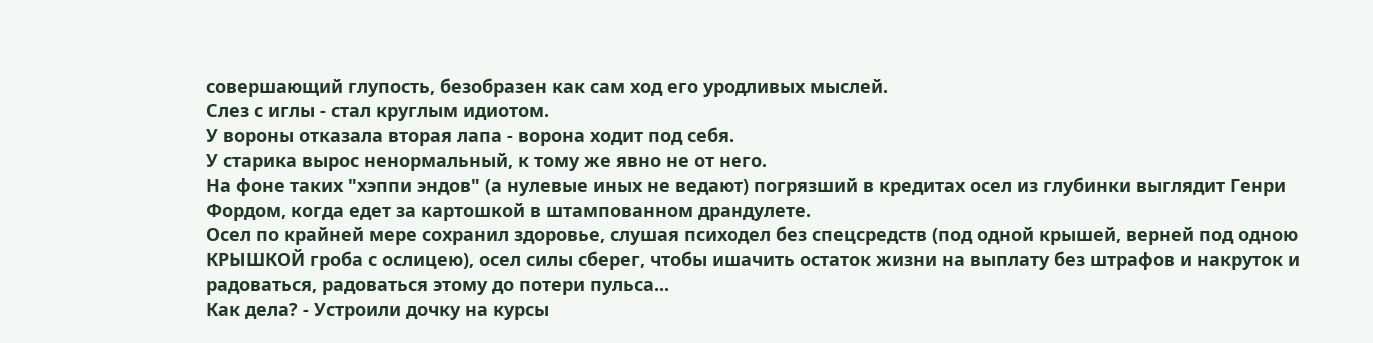совершающий глупость, безобразен как сам ход его уродливых мыслей.
Слез с иглы - стал круглым идиотом.
У вороны отказала вторая лапа - ворона ходит под себя.
У старика вырос ненормальный, к тому же явно не от него.
На фоне таких "хэппи эндов" (а нулевые иных не ведают) погрязший в кредитах осел из глубинки выглядит Генри Фордом, когда едет за картошкой в штампованном драндулете.
Осел по крайней мере сохранил здоровье, слушая психодел без спецсредств (под одной крышей, верней под одною КРЫШКОЙ гроба с ослицею), осел силы сберег, чтобы ишачить остаток жизни на выплату без штрафов и накруток и радоваться, радоваться этому до потери пульса...
Как дела? - Устроили дочку на курсы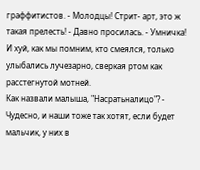граффитистов. - Молодцы! Стрит- арт, это ж такая прелесть! - Давно просилась. - Умничка!
И хуй, как мы помним, кто смеялся, только улыбались лучезарно, сверкая ртом как расстегнутой мотней.
Как назвали малыша, "Насратьналицо"? - Чудесно, и наши тоже так хотят, если будет мальчик, у них в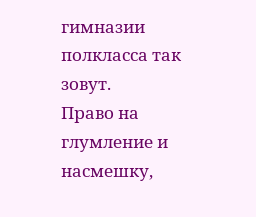гимназии полкласса так зовут.
Право на глумление и насмешку,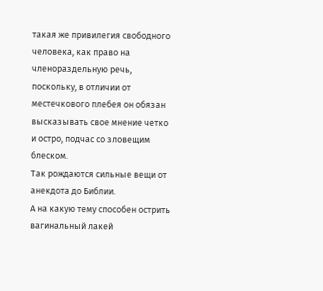такая же привилегия свободного человека, как право на членораздельную речь, поскольку, в отличии от местечкового плебея он обязан высказывать свое мнение четко и остро, подчас со зловещим блеском.
Так рождаются сильные вещи от анекдота до Библии.
А на какую тему способен острить вагинальный лакей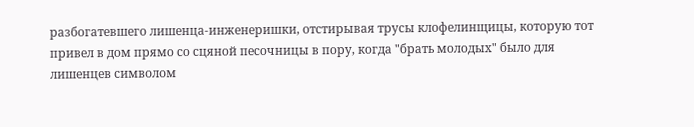разбогатевшего лишенца-инженеришки, отстирывая трусы клофелинщицы, которую тот привел в дом прямо со сцяной песочницы в пору, когда "брать молодых" было для лишенцев символом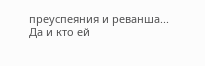преуспеяния и реванша...
Да и кто ей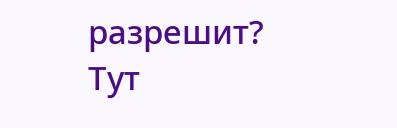разрешит?
Тут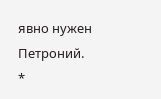явно нужен Петроний.
*